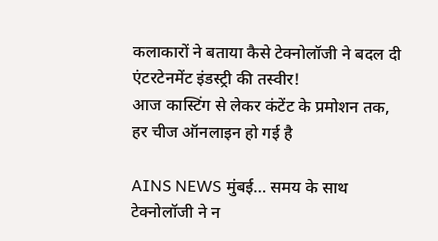कलाकारों ने बताया कैसे टेक्नोलॉजी ने बदल दी एंटरटेनमेंट इंडस्ट्री की तस्वीर!
आज कास्टिंग से लेकर कंटेंट के प्रमोशन तक, हर चीज ऑनलाइन हो गई है

AINS NEWS मुंबई… समय के साथ टेक्नोलॉजी ने न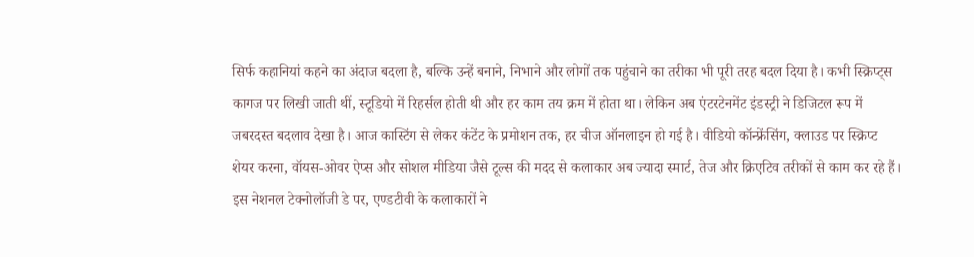सिर्फ कहानियां कहने का अंदाज बदला है, बल्कि उन्हें बनाने, निभाने और लोगों तक पहुंचाने का तरीका भी पूरी तरह बदल दिया है। कभी स्क्रिप्ट्स कागज पर लिखी जाती थीं, स्टूडियो में रिहर्सल होती थी और हर काम तय क्रम में होता था। लेकिन अब एंटरटेनमेंट इंडस्ट्री ने डिजिटल रूप में जबरदस्त बदलाव देखा है। आज कास्टिंग से लेकर कंटेंट के प्रमोशन तक, हर चीज ऑनलाइन हो गई है। वीडियो कॉन्फ्रेंसिंग, क्लाउड पर स्क्रिप्ट शेयर करना, वॉयस-ओवर ऐप्स और सोशल मीडिया जैसे टूल्स की मदद से कलाकार अब ज्यादा स्मार्ट, तेज और क्रिएटिव तरीकों से काम कर रहे हैं। इस नेशनल टेक्नोलॉजी डे पर, एण्डटीवी के कलाकारों ने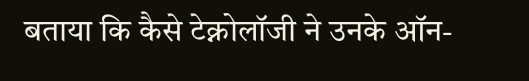बताया कि कैसे टेक्नोलॉजी ने उनके ऑन-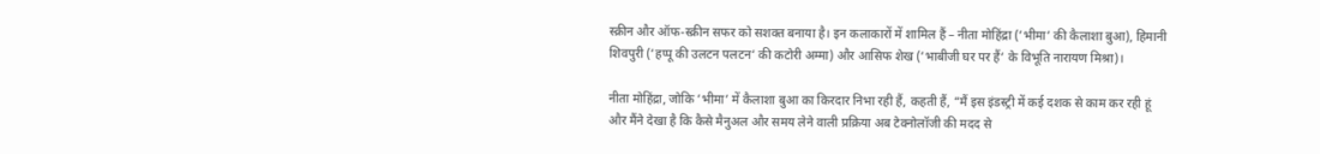स्क्रीन और ऑफ-स्क्रीन सफर को सशक्त बनाया है। इन कलाकारों में शामिल हैं – नीता मोहिंद्रा (‘भीमा‘ की कैलाशा बुआ), हिमानी शिवपुरी (‘हप्पू की उलटन पलटन‘ की कटोरी अम्मा) और आसिफ शेख (‘भाबीजी घर पर हैं‘ के विभूति नारायण मिश्रा)।

नीता मोहिंद्रा, जोकि ‘भीमा‘ में कैलाशा बुआ का किरदार निभा रही हैं, कहती हैं, “मैं इस इंडस्ट्री में कई दशक से काम कर रही हूं और मैंने देखा है कि कैसे मैनुअल और समय लेने वाली प्रक्रिया अब टेक्नोलॉजी की मदद से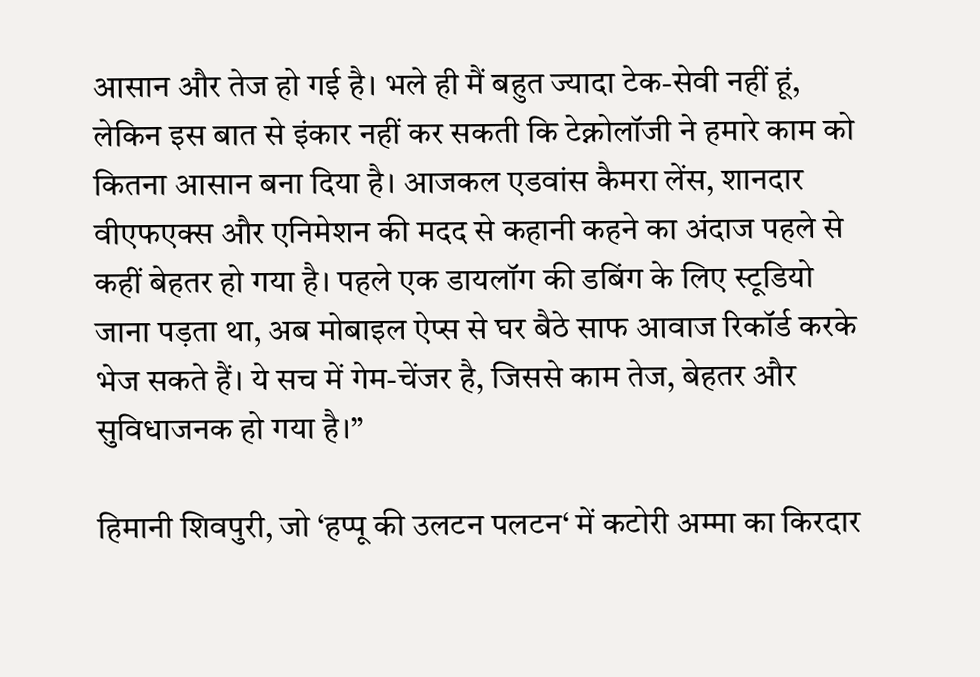आसान और तेज हो गई है। भले ही मैं बहुत ज्यादा टेक-सेवी नहीं हूं, लेकिन इस बात से इंकार नहीं कर सकती कि टेक्नोलॉजी ने हमारे काम को कितना आसान बना दिया है। आजकल एडवांस कैमरा लेंस, शानदार वीएफएक्स और एनिमेशन की मदद से कहानी कहने का अंदाज पहले से कहीं बेहतर हो गया है। पहले एक डायलॉग की डबिंग के लिए स्टूडियो जाना पड़ता था, अब मोबाइल ऐप्स से घर बैठे साफ आवाज रिकॉर्ड करके भेज सकते हैं। ये सच में गेम-चेंजर है, जिससे काम तेज, बेहतर और सुविधाजनक हो गया है।”

हिमानी शिवपुरी, जो ‘हप्पू की उलटन पलटन‘ में कटोरी अम्मा का किरदार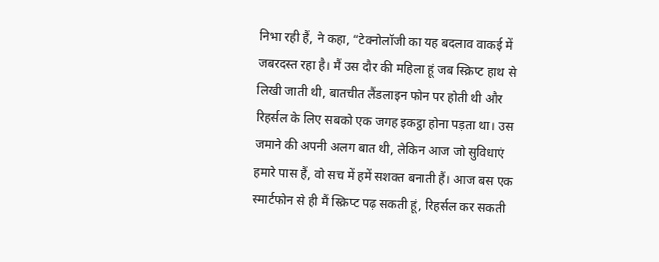निभा रही हैं, ने कहा, “टेक्नोलॉजी का यह बदलाव वाकई में जबरदस्त रहा है। मैं उस दौर की महिला हूं जब स्क्रिप्ट हाथ से लिखी जाती थी, बातचीत लैंडलाइन फोन पर होती थी और रिहर्सल के लिए सबको एक जगह इकट्ठा होना पड़ता था। उस जमाने की अपनी अलग बात थी, लेकिन आज जो सुविधाएं हमारे पास हैं, वो सच में हमें सशक्त बनाती हैं। आज बस एक स्मार्टफोन से ही मैं स्क्रिप्ट पढ़ सकती हूं, रिहर्सल कर सकती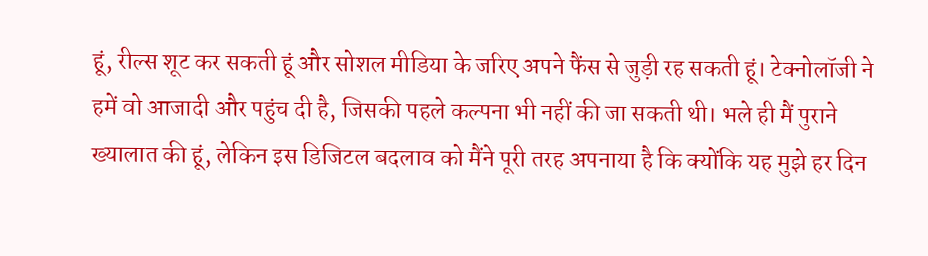हूं, रील्स शूट कर सकती हूं और सोशल मीडिया के जरिए अपने फैंस से जुड़ी रह सकती हूं। टेक्नोलॉजी ने हमें वो आजादी और पहुंच दी है, जिसकी पहले कल्पना भी नहीं की जा सकती थी। भले ही मैं पुराने ख्यालात की हूं, लेकिन इस डिजिटल बदलाव को मैंने पूरी तरह अपनाया है कि क्योंकि यह मुझे हर दिन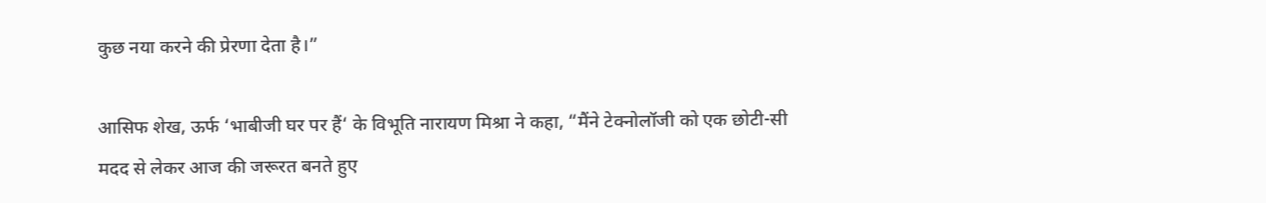कुछ नया करने की प्रेरणा देता है।”

आसिफ शेख, ऊर्फ ‘भाबीजी घर पर हैं‘ के विभूति नारायण मिश्रा ने कहा, “मैंने टेक्नोलॉजी को एक छोटी-सी मदद से लेकर आज की जरूरत बनते हुए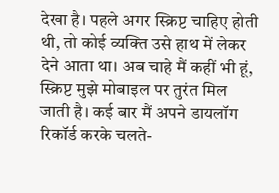देखा है। पहले अगर स्क्रिप्ट चाहिए होती थी, तो कोई व्यक्ति उसे हाथ में लेकर देने आता था। अब चाहे मैं कहीं भी हूं, स्क्रिप्ट मुझे मोबाइल पर तुरंत मिल जाती है। कई बार मैं अपने डायलॉग रिकॉर्ड करके चलते-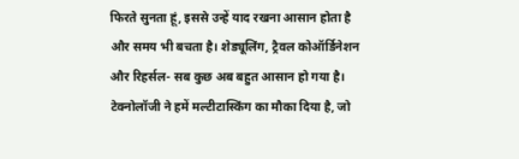फिरते सुनता हूं, इससे उन्हें याद रखना आसान होता है और समय भी बचता है। शेड्यूलिंग, ट्रैवल कोऑर्डिनेशन और रिहर्सल- सब कुछ अब बहुत आसान हो गया है। टेक्नोलॉजी ने हमें मल्टीटास्किंग का मौका दिया है, जो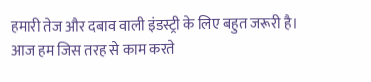हमारी तेज और दबाव वाली इंडस्ट्री के लिए बहुत जरूरी है। आज हम जिस तरह से काम करते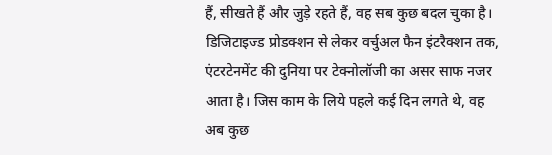हैं, सीखते हैं और जुड़े रहते हैं, वह सब कुछ बदल चुका है। डिजिटाइज्ड प्रोडक्शन से लेकर वर्चुअल फैन इंटरैक्शन तक, एंटरटेनमेंट की दुनिया पर टेक्नोलॉजी का असर साफ नजर आता है। जिस काम के लिये पहले कई दिन लगते थे, वह अब कुछ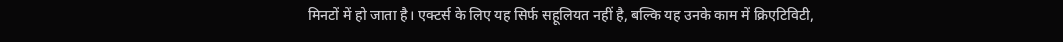मिनटों में हो जाता है। एक्टर्स के लिए यह सिर्फ सहूलियत नहीं है, बल्कि यह उनके काम में क्रिएटिविटी,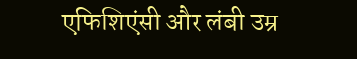एफिशिएंसी और लंबी उम्र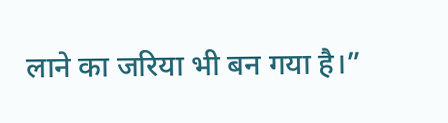लाने का जरिया भी बन गया है।”